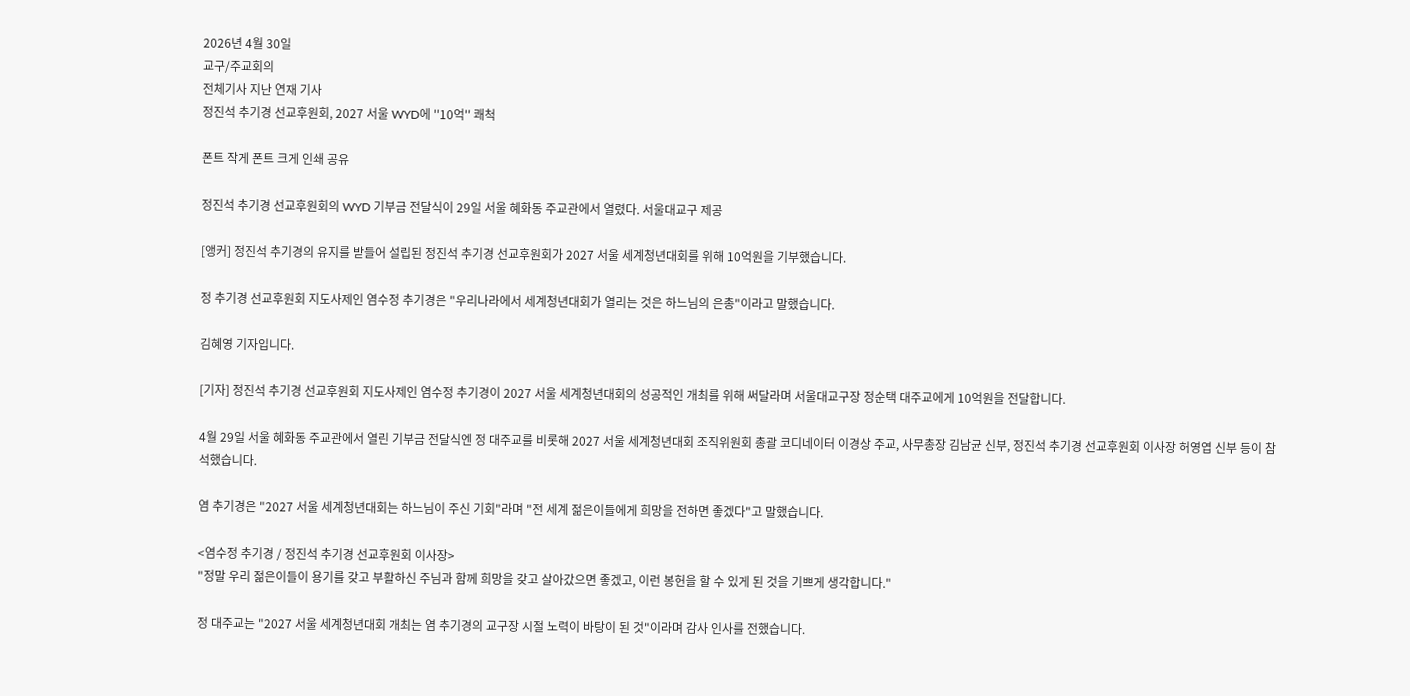2026년 4월 30일
교구/주교회의
전체기사 지난 연재 기사
정진석 추기경 선교후원회, 2027 서울 WYD에 ''10억'' 쾌척

폰트 작게 폰트 크게 인쇄 공유

정진석 추기경 선교후원회의 WYD 기부금 전달식이 29일 서울 혜화동 주교관에서 열렸다. 서울대교구 제공

[앵커] 정진석 추기경의 유지를 받들어 설립된 정진석 추기경 선교후원회가 2027 서울 세계청년대회를 위해 10억원을 기부했습니다.

정 추기경 선교후원회 지도사제인 염수정 추기경은 "우리나라에서 세계청년대회가 열리는 것은 하느님의 은총"이라고 말했습니다.

김혜영 기자입니다.

[기자] 정진석 추기경 선교후원회 지도사제인 염수정 추기경이 2027 서울 세계청년대회의 성공적인 개최를 위해 써달라며 서울대교구장 정순택 대주교에게 10억원을 전달합니다.

4월 29일 서울 혜화동 주교관에서 열린 기부금 전달식엔 정 대주교를 비롯해 2027 서울 세계청년대회 조직위원회 총괄 코디네이터 이경상 주교, 사무총장 김남균 신부, 정진석 추기경 선교후원회 이사장 허영엽 신부 등이 참석했습니다.

염 추기경은 "2027 서울 세계청년대회는 하느님이 주신 기회"라며 "전 세계 젊은이들에게 희망을 전하면 좋겠다"고 말했습니다.

<염수정 추기경 / 정진석 추기경 선교후원회 이사장>
"정말 우리 젊은이들이 용기를 갖고 부활하신 주님과 함께 희망을 갖고 살아갔으면 좋겠고, 이런 봉헌을 할 수 있게 된 것을 기쁘게 생각합니다."

정 대주교는 "2027 서울 세계청년대회 개최는 염 추기경의 교구장 시절 노력이 바탕이 된 것"이라며 감사 인사를 전했습니다.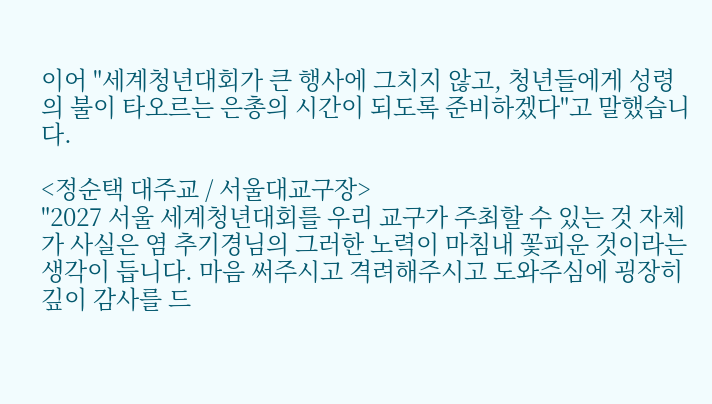이어 "세계청년대회가 큰 행사에 그치지 않고, 청년들에게 성령의 불이 타오르는 은총의 시간이 되도록 준비하겠다"고 말했습니다.

<정순택 대주교 / 서울대교구장>
"2027 서울 세계청년대회를 우리 교구가 주최할 수 있는 것 자체가 사실은 염 추기경님의 그러한 노력이 마침내 꽃피운 것이라는 생각이 듭니다. 마음 써주시고 격려해주시고 도와주심에 굉장히 깊이 감사를 드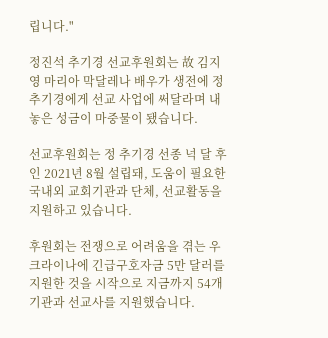립니다."

정진석 추기경 선교후원회는 故 김지영 마리아 막달레나 배우가 생전에 정 추기경에게 선교 사업에 써달라며 내놓은 성금이 마중물이 됐습니다.

선교후원회는 정 추기경 선종 넉 달 후인 2021년 8월 설립돼, 도움이 필요한 국내외 교회기관과 단체, 선교활동을 지원하고 있습니다.

후원회는 전쟁으로 어려움을 겪는 우크라이나에 긴급구호자금 5만 달러를 지원한 것을 시작으로 지금까지 54개 기관과 선교사를 지원했습니다.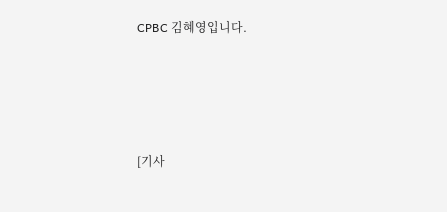CPBC 김혜영입니다.




[기사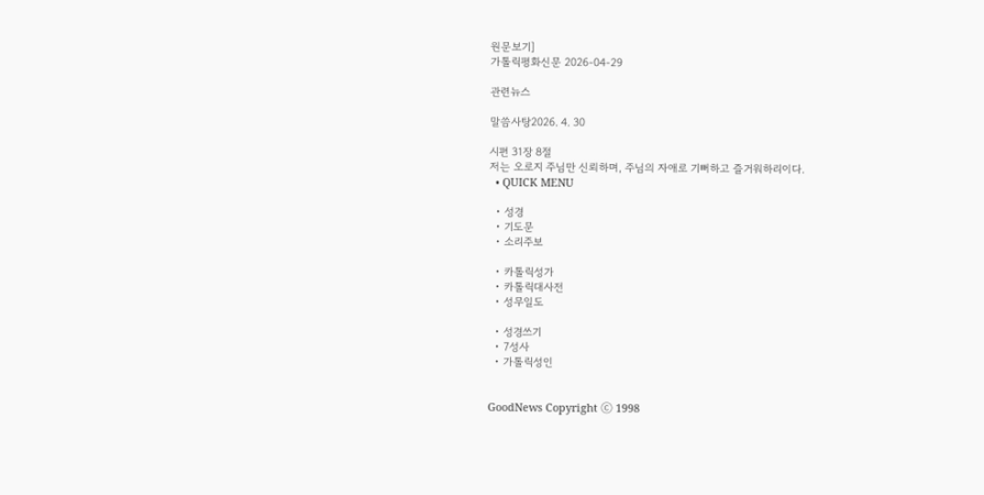원문보기]
가톨릭평화신문 2026-04-29

관련뉴스

말씀사탕2026. 4. 30

시편 31장 8절
저는 오로지 주님만 신뢰하며, 주님의 자애로 기뻐하고 즐거워하리이다.
  • QUICK MENU

  • 성경
  • 기도문
  • 소리주보

  • 카톨릭성가
  • 카톨릭대사전
  • 성무일도

  • 성경쓰기
  • 7성사
  • 가톨릭성인


GoodNews Copyright ⓒ 1998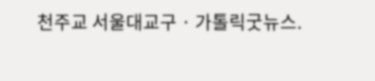천주교 서울대교구 · 가톨릭굿뉴스.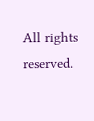All rights reserved.